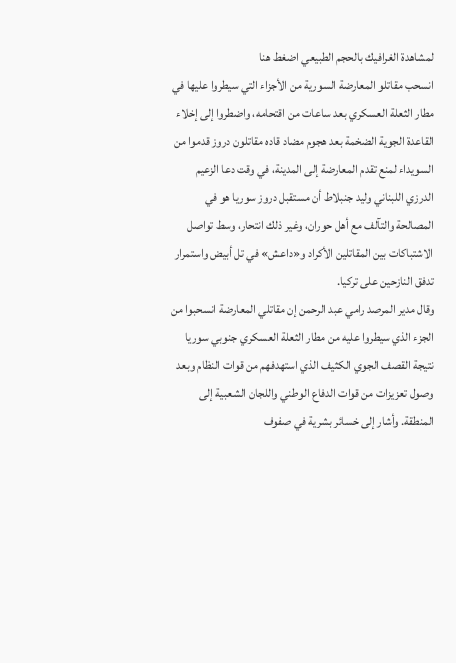لمشاهدة الغرافيك بالحجم الطبيعي اضغط هنا
انسحب مقاتلو المعارضة السورية من الأجزاء التي سيطروا عليها في مطار الثعلة العسكري بعد ساعات من اقتحامه، واضطروا إلى إخلاء القاعدة الجوية الضخمة بعد هجوم مضاد قاده مقاتلون دروز قدموا من السويداء لمنع تقدم المعارضة إلى المدينة، في وقت دعا الزعيم الدرزي اللبناني وليد جنبلاط أن مستقبل دروز سوريا هو في المصالحة والتآلف مع أهل حوران، وغير ذلك انتحار، وسط تواصل الاشتباكات بين المقاتلين الأكراد و«داعش» في تل أبيض واستمرار تدفق النازحين على تركيا.
وقال مدير المرصد رامي عبد الرحمن إن مقاتلي المعارضة انسحبوا من الجزء الذي سيطروا عليه من مطار الثعلة العسكري جنوبي سوريا نتيجة القصف الجوي الكثيف الذي استهدفهم من قوات النظام وبعد وصول تعزيزات من قوات الدفاع الوطني واللجان الشعبية إلى المنطقة. وأشار إلى خسائر بشرية في صفوف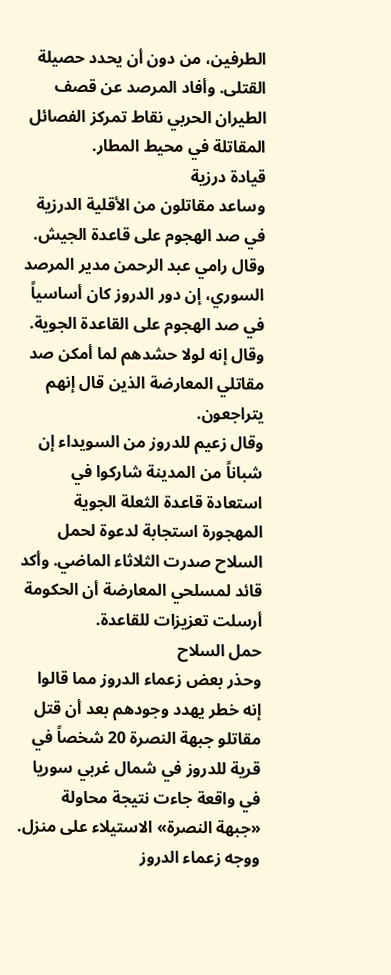الطرفين، من دون أن يحدد حصيلة القتلى. وأفاد المرصد عن قصف الطيران الحربي نقاط تمركز الفصائل المقاتلة في محيط المطار.
قيادة درزية
وساعد مقاتلون من الأقلية الدرزية في صد الهجوم على قاعدة الجيش. وقال رامي عبد الرحمن مدير المرصد السوري، إن دور الدروز كان أساسياً في صد الهجوم على القاعدة الجوية. وقال إنه لولا حشدهم لما أمكن صد مقاتلي المعارضة الذين قال إنهم يتراجعون.
وقال زعيم للدروز من السويداء إن شباناً من المدينة شاركوا في استعادة قاعدة الثعلة الجوية المهجورة استجابة لدعوة لحمل السلاح صدرت الثلاثاء الماضي. وأكد قائد لمسلحي المعارضة أن الحكومة أرسلت تعزيزات للقاعدة.
حمل السلاح
وحذر بعض زعماء الدروز مما قالوا إنه خطر يهدد وجودهم بعد أن قتل مقاتلو جبهة النصرة 20 شخصاً في قرية للدروز في شمال غربي سوريا في واقعة جاءت نتيجة محاولة «جبهة النصرة» الاستيلاء على منزل.
ووجه زعماء الدروز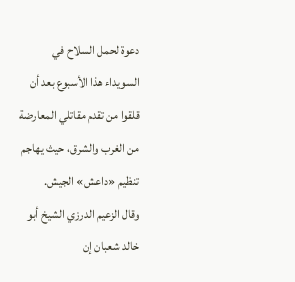دعوة لحمل السلاح في السويداء هذا الأسبوع بعد أن قلقوا من تقدم مقاتلي المعارضة من الغرب والشرق، حيث يهاجم تنظيم «داعش» الجيش.
وقال الزعيم الدرزي الشيخ أبو خالد شعبان إن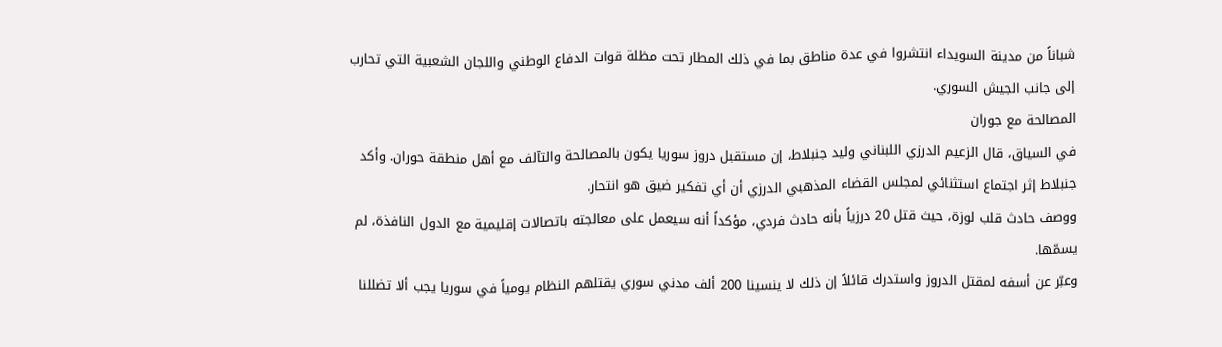شباناً من مدينة السويداء انتشروا في عدة مناطق بما في ذلك المطار تحت مظلة قوات الدفاع الوطني واللجان الشعبية التي تحارب إلى جانب الجيش السوري.
المصالحة مع جوران
في السياق، قال الزعيم الدرزي اللبناني وليد جنبلاط، إن مستقبل دروز سوريا يكون بالمصالحة والتآلف مع أهل منطقة حوران. وأكد جنبلاط إثر اجتماع استثنائي لمجلس القضاء المذهبي الدرزي أن أي تفكير ضيق هو انتحار.
ووصف حادث قلب لوزة، حيث قتل 20 درزياً بأنه حادث فردي، مؤكداً أنه سيعمل على معالجته باتصالات إقليمية مع الدول النافذة، لم يسمّها.
وعبّر عن أسفه لمقتل الدروز واستدرك قائلاً إن ذلك لا ينسينا 200 ألف مدني سوري يقتلهم النظام يومياً في سوريا يجب ألا تضللنا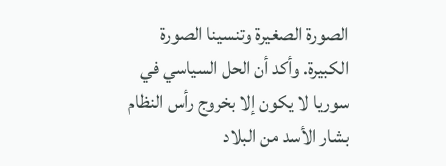الصورة الصغيرة وتنسينا الصورة الكبيرة. وأكد أن الحل السياسي في سوريا لا يكون إلا بخروج رأس النظام بشار الأسد من البلاد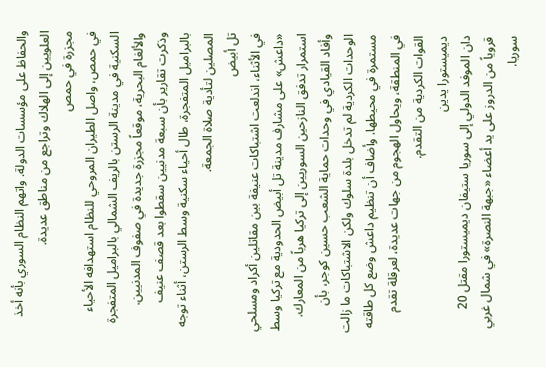والحفاظ على مؤسسات الدولة. واتهم النظام السوري بأنه أخذ العلويين إلى الهلاك وتراجع من مناطق عديدة.
مجزرة في حمص
في حمص، واصل الطيران المروحي للنظام استهدافه الأحياء السكنية في مدينة الرستن بالريف الشمالي بالبراميل المتفجرة والألغام البحرية، موقعاً مجزرة جديدة في صفوف المدنيين.
وذكرت تقارير بأن سبعة مدنيين سقطوا بعد قصف عنيف بالبراميل المتفجرة، طال أحياء سكنية وسط الرستن، أثناء توجه المصلين لتأدية صلاة الجمعة.
تل أبيض
في الأثناء، اندلعت اشتباكات عنيفة بين مقاتلين أكراد ومسلحي «داعش» على مشارف مدينة تل أبيض الحدودية مع تركيا وسط استمرار تدفق النازحين السوريين إلى تركيا هرباً من المعارك.
وأفاد القيادي في وحدات حماية الشعب حسين كوجر، بأن الوحدات الكردية لم تدخل بلدة سلوك ولكن الاشتباكات ما زالت مستمرة في محيطها. وأضاف أن تنظيم داعش وضع كل طاقته في المنطقة، ويحاول الهجوم من جهات عديدة، لعرقلة تقدم القوات الكردية من التقدم.
ديميستورا يدين
دان الموفد الدولي إلى سوريا ستيفان ديميستورا مقتل 20 قروياً من الدروز على يد أعضاء «جبهة النصرة» في شمال غربي سوريا.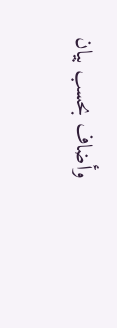وأضاف بحسب بيان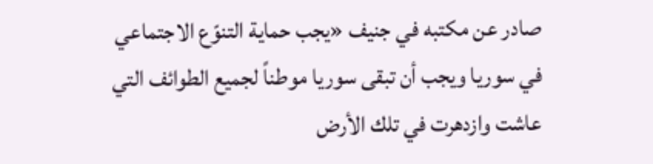صادر عن مكتبه في جنيف «يجب حماية التنوّع الاجتماعي في سوريا ويجب أن تبقى سوريا موطناً لجميع الطوائف التي عاشت وازدهرت في تلك الأرض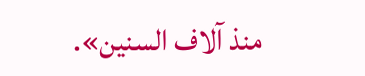منذ آلاف السنين».